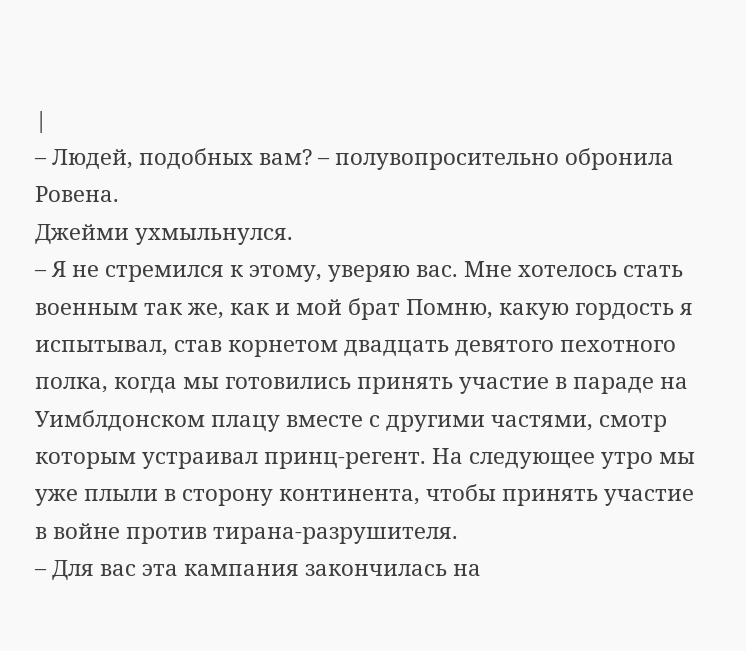|
– Людей, подобных вам? – полувопросительно обронила Ровена.
Джейми ухмыльнулся.
– Я не стремился к этому, уверяю вас. Мне хотелось стать военным так же, как и мой брат Помню, какую гордость я испытывал, став корнетом двадцать девятого пехотного полка, когда мы готовились принять участие в параде на Уимблдонском плацу вместе с другими частями, смотр которым устраивал принц-регент. На следующее утро мы уже плыли в сторону континента, чтобы принять участие в войне против тирана-разрушителя.
– Для вас эта кампания закончилась на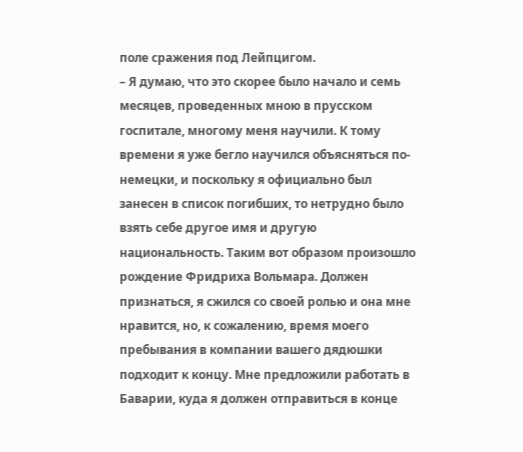поле сражения под Лейпцигом.
– Я думаю, что это скорее было начало и семь месяцев, проведенных мною в прусском госпитале, многому меня научили. К тому времени я уже бегло научился объясняться по-немецки, и поскольку я официально был занесен в список погибших, то нетрудно было взять себе другое имя и другую национальность. Таким вот образом произошло рождение Фридриха Вольмара. Должен признаться, я сжился со своей ролью и она мне нравится, но, к сожалению, время моего пребывания в компании вашего дядюшки подходит к концу. Мне предложили работать в Баварии, куда я должен отправиться в конце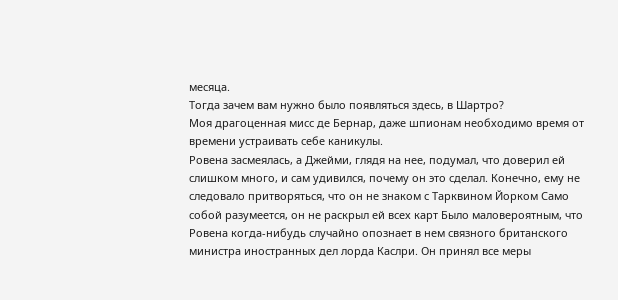месяца.
Тогда зачем вам нужно было появляться здесь, в Шартро?
Моя драгоценная мисс де Бернар, даже шпионам необходимо время от времени устраивать себе каникулы.
Ровена засмеялась, а Джейми, глядя на нее, подумал, что доверил ей слишком много, и сам удивился, почему он это сделал. Конечно, ему не следовало притворяться, что он не знаком с Тарквином Йорком Само собой разумеется, он не раскрыл ей всех карт Было маловероятным, что Ровена когда-нибудь случайно опознает в нем связного британского министра иностранных дел лорда Каслри. Он принял все меры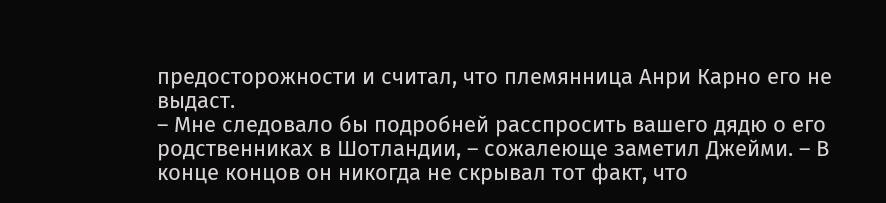предосторожности и считал, что племянница Анри Карно его не выдаст.
– Мне следовало бы подробней расспросить вашего дядю о его родственниках в Шотландии, – сожалеюще заметил Джейми. – В конце концов он никогда не скрывал тот факт, что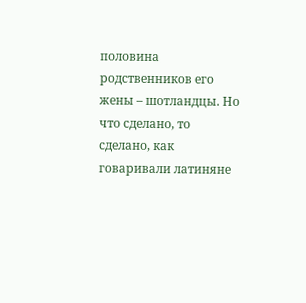половина родственников его жены – шотландцы. Но что сделано, то сделано, как говаривали латиняне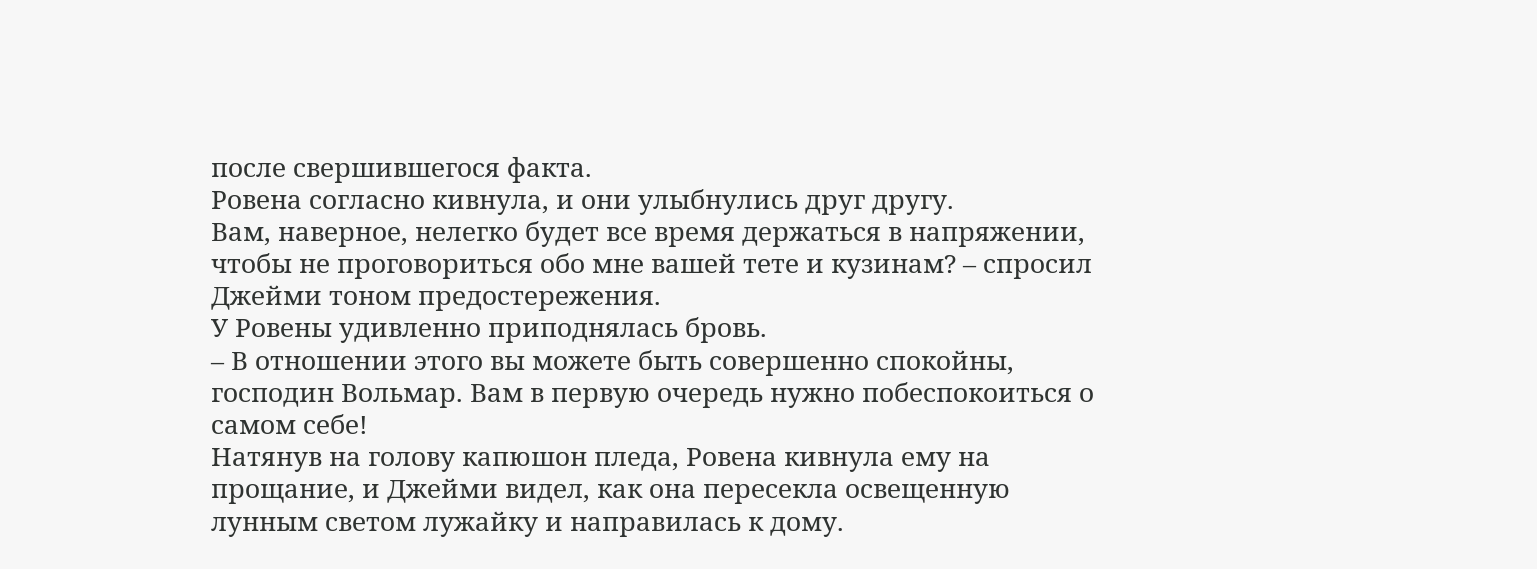после свершившегося факта.
Ровена согласно кивнула, и они улыбнулись друг другу.
Вам, наверное, нелегко будет все время держаться в напряжении, чтобы не проговориться обо мне вашей тете и кузинам? – спросил Джейми тоном предостережения.
У Ровены удивленно приподнялась бровь.
– В отношении этого вы можете быть совершенно спокойны, господин Вольмар. Вам в первую очередь нужно побеспокоиться о самом себе!
Натянув на голову капюшон пледа, Ровена кивнула ему на прощание, и Джейми видел, как она пересекла освещенную лунным светом лужайку и направилась к дому.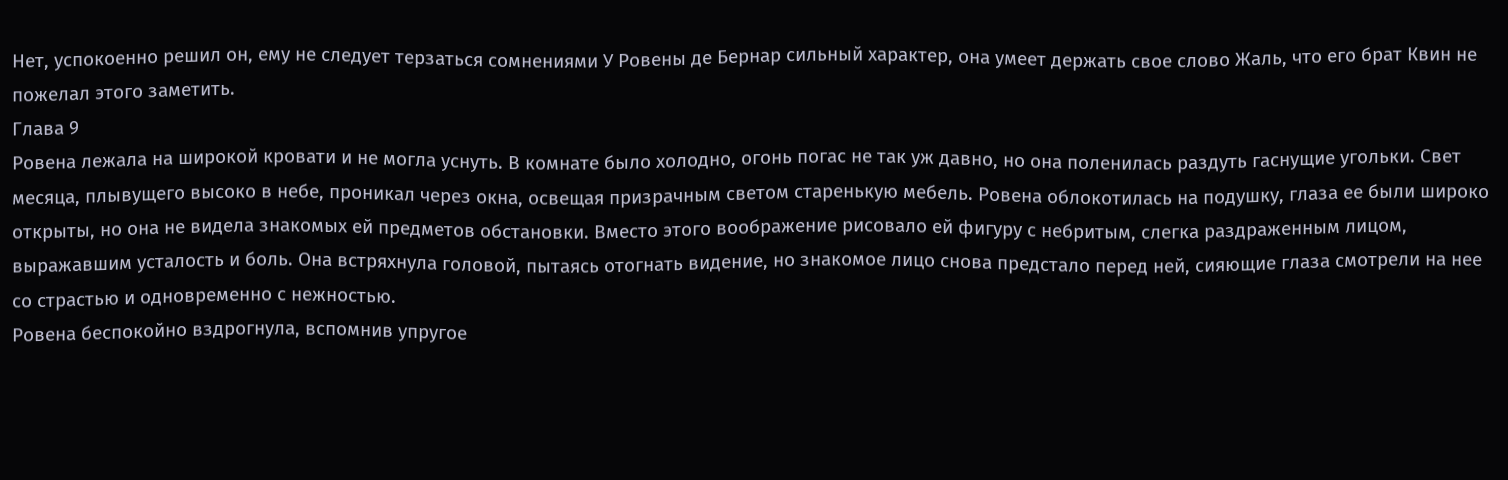Нет, успокоенно решил он, ему не следует терзаться сомнениями У Ровены де Бернар сильный характер, она умеет держать свое слово Жаль, что его брат Квин не пожелал этого заметить.
Глава 9
Ровена лежала на широкой кровати и не могла уснуть. В комнате было холодно, огонь погас не так уж давно, но она поленилась раздуть гаснущие угольки. Свет месяца, плывущего высоко в небе, проникал через окна, освещая призрачным светом старенькую мебель. Ровена облокотилась на подушку, глаза ее были широко открыты, но она не видела знакомых ей предметов обстановки. Вместо этого воображение рисовало ей фигуру с небритым, слегка раздраженным лицом, выражавшим усталость и боль. Она встряхнула головой, пытаясь отогнать видение, но знакомое лицо снова предстало перед ней, сияющие глаза смотрели на нее со страстью и одновременно с нежностью.
Ровена беспокойно вздрогнула, вспомнив упругое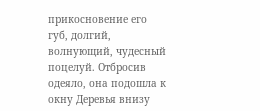прикосновение его губ, долгий, волнующий, чудесный поцелуй. Отбросив одеяло, она подошла к окну Деревья внизу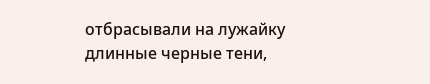отбрасывали на лужайку длинные черные тени,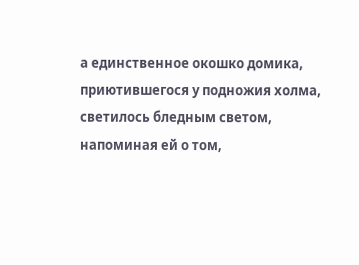а единственное окошко домика, приютившегося у подножия холма, светилось бледным светом, напоминая ей о том,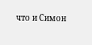что и Симон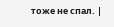тоже не спал. |